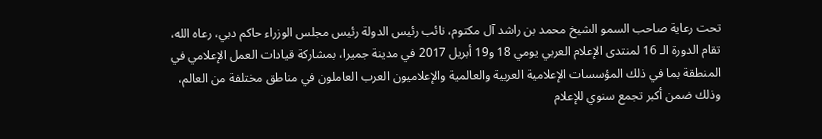تحت رعاية صاحب السمو الشيخ محمد بن راشد آل مكتوم، نائب رئيس الدولة رئيس مجلس الوزراء حاكم دبي، رعاه الله، تقام الدورة الـ 16 لمنتدى الإعلام العربي يومي 18 و19 أبريل 2017 في مدينة جميرا، بمشاركة قيادات العمل الإعلامي في المنطقة بما في ذلك المؤسسات الإعلامية العربية والعالمية والإعلاميون العرب العاملون في مناطق مختلفة من العالم، وذلك ضمن أكبر تجمع سنوي للإعلام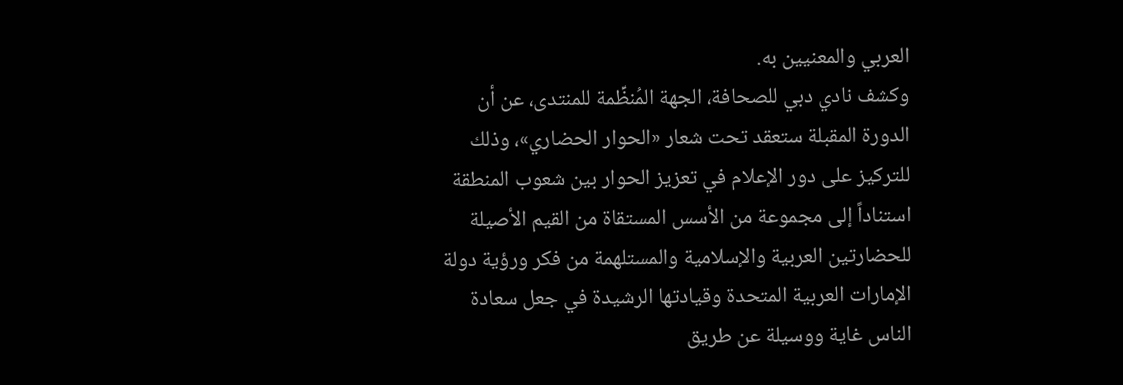العربي والمعنيين به.
وكشف نادي دبي للصحافة، الجهة المُنظِّمة للمنتدى، عن أن الدورة المقبلة ستعقد تحت شعار «الحوار الحضاري»، وذلك للتركيز على دور الإعلام في تعزيز الحوار بين شعوب المنطقة استناداً إلى مجموعة من الأسس المستقاة من القيم الأصيلة للحضارتين العربية والإسلامية والمستلهمة من فكر ورؤية دولة الإمارات العربية المتحدة وقيادتها الرشيدة في جعل سعادة الناس غاية ووسيلة عن طريق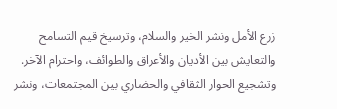زرع الأمل ونشر الخير والسلام، وترسيخ قيم التسامح والتعايش بين الأديان والأعراق والطوائف، واحترام الآخر.
وتشجيع الحوار الثقافي والحضاري بين المجتمعات، ونشر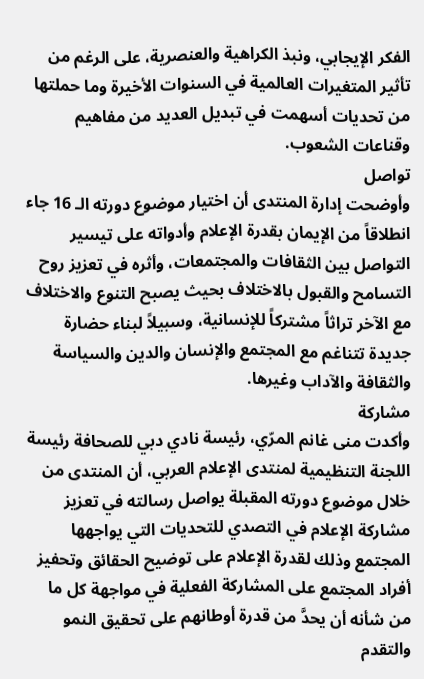الفكر الإيجابي، ونبذ الكراهية والعنصرية، على الرغم من تأثير المتغيرات العالمية في السنوات الأخيرة وما حملتها من تحديات أسهمت في تبديل العديد من مفاهيم وقناعات الشعوب.
تواصل
وأوضحت إدارة المنتدى أن اختيار موضوع دورته الـ 16 جاء انطلاقاً من الإيمان بقدرة الإعلام وأدواته على تيسير التواصل بين الثقافات والمجتمعات، وأثره في تعزيز روح التسامح والقبول بالاختلاف بحيث يصبح التنوع والاختلاف مع الآخر تراثاً مشتركاً للإنسانية، وسبيلاً لبناء حضارة جديدة تتناغم مع المجتمع والإنسان والدين والسياسة والثقافة والآداب وغيرها.
مشاركة
وأكدت منى غانم المرّي، رئيسة نادي دبي للصحافة رئيسة اللجنة التنظيمية لمنتدى الإعلام العربي، أن المنتدى من خلال موضوع دورته المقبلة يواصل رسالته في تعزيز مشاركة الإعلام في التصدي للتحديات التي يواجهها المجتمع وذلك لقدرة الإعلام على توضيح الحقائق وتحفيز أفراد المجتمع على المشاركة الفعلية في مواجهة كل ما من شأنه أن يحدَّ من قدرة أوطانهم على تحقيق النمو والتقدم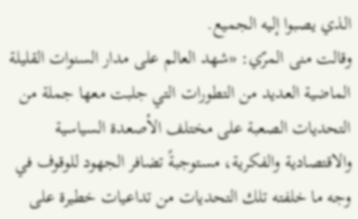الذي يصبوا إليه الجميع.
وقالت منى المرّي: «شهد العالم على مدار السنوات القليلة الماضية العديد من التطورات التي جلبت معها جملة من التحديات الصعبة على مختلف الأصعدة السياسية والاقتصادية والفكرية، مستوجبةً تضافر الجهود للوقوف في وجه ما خلفته تلك التحديات من تداعيات خطيرة على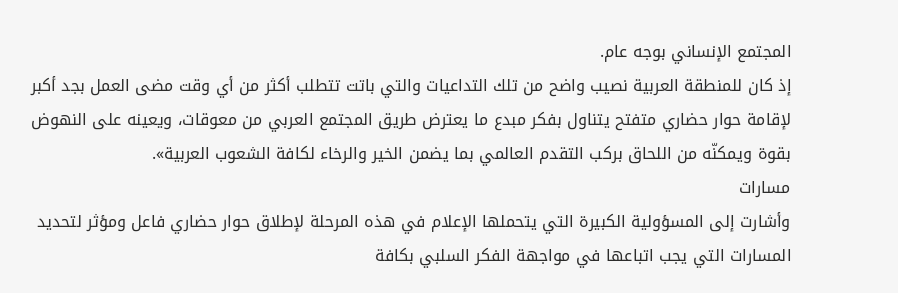المجتمع الإنساني بوجه عام.
إذ كان للمنطقة العربية نصيب واضح من تلك التداعيات والتي باتت تتطلب أكثر من أي وقت مضى العمل بجد أكبر لإقامة حوار حضاري متفتح يتناول بفكر مبدع ما يعترض طريق المجتمع العربي من معوقات، ويعينه على النهوض بقوة ويمكنّه من اللحاق بركب التقدم العالمي بما يضمن الخير والرخاء لكافة الشعوب العربية».
مسارات
وأشارت إلى المسؤولية الكبيرة التي يتحملها الإعلام في هذه المرحلة لإطلاق حوار حضاري فاعل ومؤثر لتحديد المسارات التي يجب اتباعها في مواجهة الفكر السلبي بكافة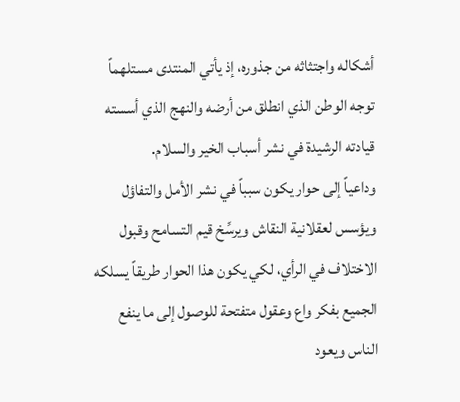أشكاله واجتثاثه من جذوره، إذ يأتي المنتدى مستلهماً توجه الوطن الذي انطلق من أرضه والنهج الذي أسسته قيادته الرشيدة في نشر أسباب الخير والسلام.
وداعياً إلى حوار يكون سبباً في نشر الأمل والتفاؤل ويؤسس لعقلانية النقاش ويرسِّخ قيم التسامح وقبول الاختلاف في الرأي، لكي يكون هذا الحوار طريقاً يسلكه الجميع بفكر واع وعقول متفتحة للوصول إلى ما ينفع الناس ويعود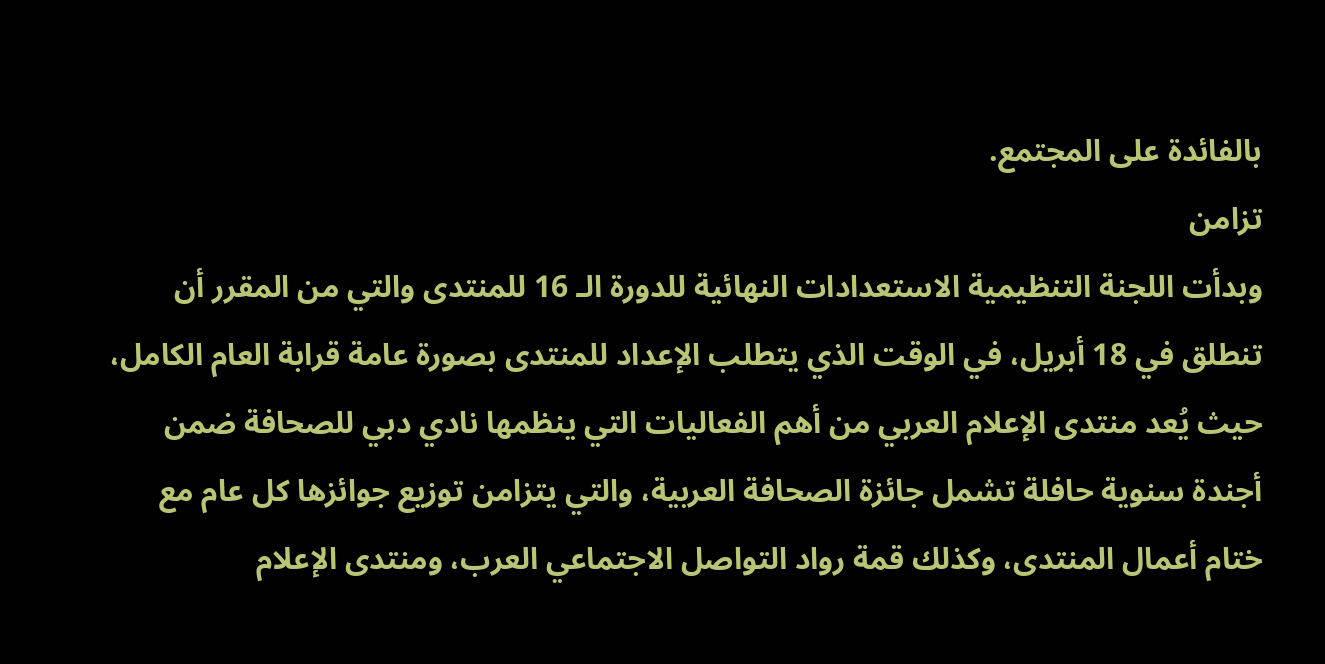بالفائدة على المجتمع.
تزامن
وبدأت اللجنة التنظيمية الاستعدادات النهائية للدورة الـ 16 للمنتدى والتي من المقرر أن تنطلق في 18 أبريل، في الوقت الذي يتطلب الإعداد للمنتدى بصورة عامة قرابة العام الكامل، حيث يُعد منتدى الإعلام العربي من أهم الفعاليات التي ينظمها نادي دبي للصحافة ضمن أجندة سنوية حافلة تشمل جائزة الصحافة العربية، والتي يتزامن توزيع جوائزها كل عام مع ختام أعمال المنتدى، وكذلك قمة رواد التواصل الاجتماعي العرب، ومنتدى الإعلام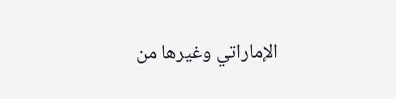الإماراتي وغيرها من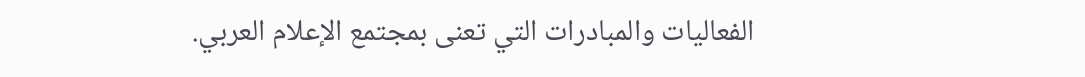الفعاليات والمبادرات التي تعنى بمجتمع الإعلام العربي.